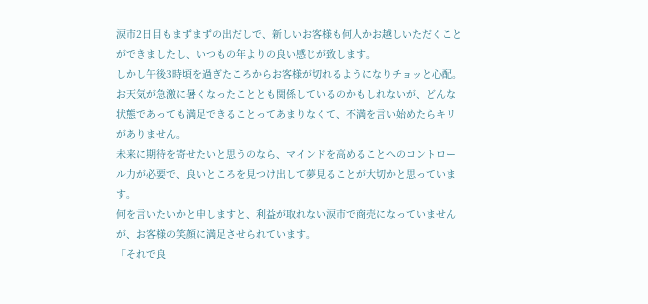涙市2日目もまずまずの出だしで、新しいお客様も何人かお越しいただくことができましたし、いつもの年よりの良い感じが致します。
しかし午後3時頃を過ぎたころからお客様が切れるようになりチョッと心配。
お天気が急激に暑くなったこととも関係しているのかもしれないが、どんな状態であっても満足できることってあまりなくて、不満を言い始めたらキリがありません。
未来に期待を寄せたいと思うのなら、マインドを高めることへのコントロール力が必要で、良いところを見つけ出して夢見ることが大切かと思っています。
何を言いたいかと申しますと、利益が取れない涙市で商売になっていませんが、お客様の笑顔に満足させられています。
「それで良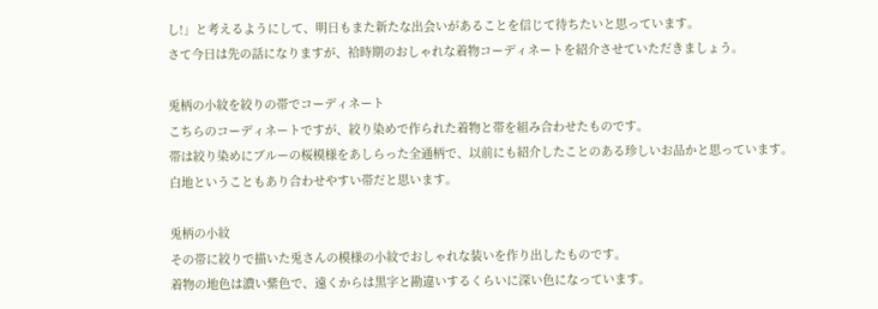し!」と考えるようにして、明日もまた新たな出会いがあることを信じて待ちたいと思っています。
さて今日は先の話になりますが、袷時期のおしゃれな着物コーディネートを紹介させていただきましょう。

兎柄の小紋を絞りの帯でコーディネート
こちらのコーディネートですが、絞り染めで作られた着物と帯を組み合わせたものです。
帯は絞り染めにブルーの桜模様をあしらった全通柄で、以前にも紹介したことのある珍しいお品かと思っています。
白地ということもあり合わせやすい帯だと思います。

兎柄の小紋
その帯に絞りで描いた兎さんの模様の小紋でおしゃれな装いを作り出したものです。
着物の地色は濃い紫色で、遠くからは黒字と勘違いするくらいに深い色になっています。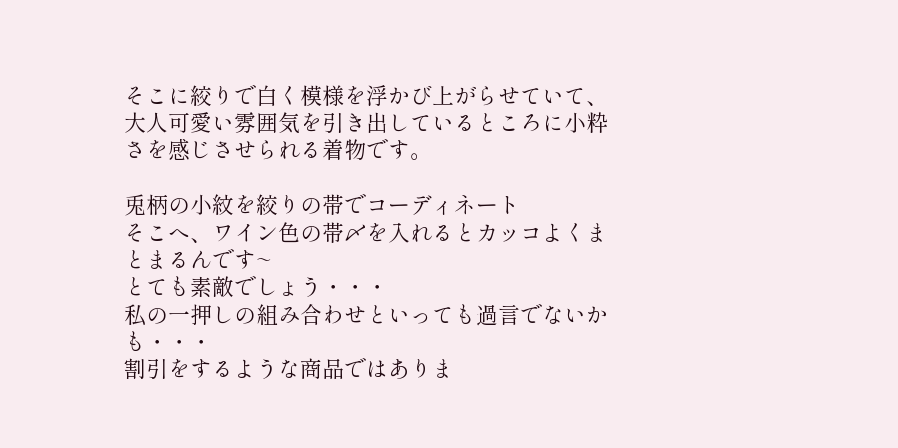そこに絞りで白く模様を浮かび上がらせていて、大人可愛い雰囲気を引き出しているところに小粋さを感じさせられる着物です。

兎柄の小紋を絞りの帯でコーディネート
そこへ、ワイン色の帯〆を入れるとカッコよくまとまるんです~
とても素敵でしょう・・・
私の一押しの組み合わせといっても過言でないかも・・・
割引をするような商品ではありま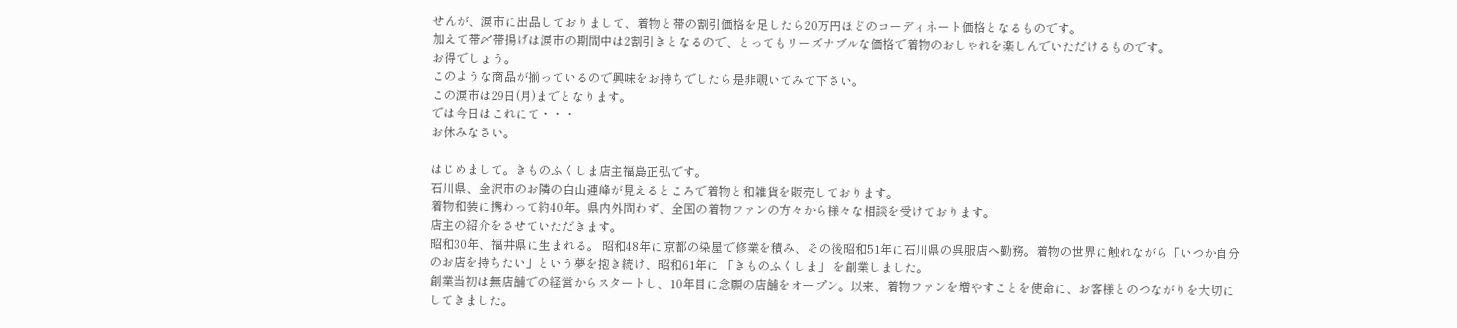せんが、涙市に出品しておりまして、着物と帯の割引価格を足したら20万円ほどのコーディネート価格となるものです。
加えて帯〆帯揚げは涙市の期間中は2割引きとなるので、とってもリーズナブルな価格で着物のおしゃれを楽しんでいただけるものです。
お得でしょう。
このような商品が揃っているので興味をお持ちでしたら是非覗いてみて下さい。
この涙市は29日(月)までとなります。
では今日はこれにて・・・
お休みなさい。

はじめまして。きものふくしま店主福島正弘です。
石川県、金沢市のお隣の白山連峰が見えるところで着物と和雑貨を販売しております。
着物和装に携わって約40年。県内外問わず、全国の着物ファンの方々から様々な相談を受けております。
店主の紹介をさせていただきます。
昭和30年、福井県に生まれる。 昭和48年に京都の染屋で修業を積み、その後昭和51年に石川県の呉服店へ勤務。着物の世界に触れながら「いつか自分のお店を持ちたい」という夢を抱き続け、昭和61年に 「きものふくしま」 を創業しました。
創業当初は無店舗での経営からスタートし、10年目に念願の店舗をオープン。以来、着物ファンを増やすことを使命に、お客様とのつながりを大切にしてきました。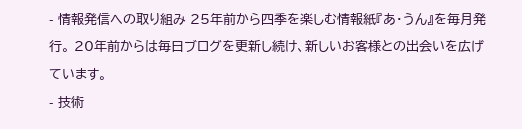- 情報発信への取り組み 25年前から四季を楽しむ情報紙『あ・うん』を毎月発行。 20年前からは毎日ブログを更新し続け、新しいお客様との出会いを広げています。
- 技術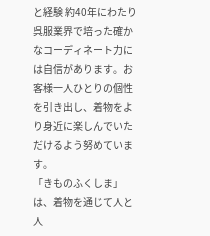と経験 約40年にわたり呉服業界で培った確かなコーディネート力には自信があります。お客様一人ひとりの個性を引き出し、着物をより身近に楽しんでいただけるよう努めています。
「きものふくしま」は、着物を通じて人と人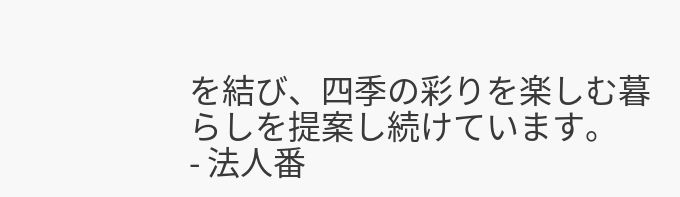を結び、四季の彩りを楽しむ暮らしを提案し続けています。
- 法人番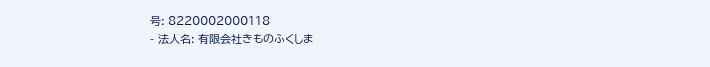号: 8220002000118
- 法人名: 有限会社きものふくしま